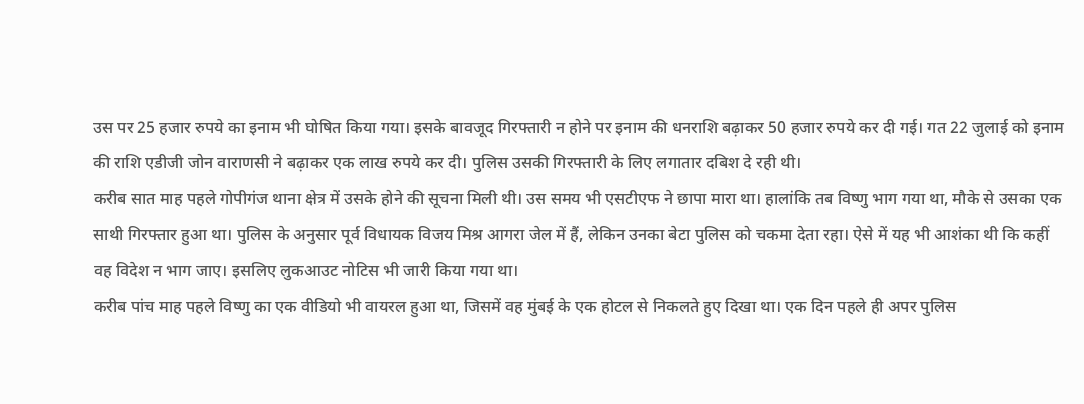उस पर 25 हजार रुपये का इनाम भी घोषित किया गया। इसके बावजूद गिरफ्तारी न होने पर इनाम की धनराशि बढ़ाकर 50 हजार रुपये कर दी गई। गत 22 जुलाई को इनाम की राशि एडीजी जोन वाराणसी ने बढ़ाकर एक लाख रुपये कर दी। पुलिस उसकी गिरफ्तारी के लिए लगातार दबिश दे रही थी।
करीब सात माह पहले गोपीगंज थाना क्षेत्र में उसके होने की सूचना मिली थी। उस समय भी एसटीएफ ने छापा मारा था। हालांकि तब विष्णु भाग गया था, मौके से उसका एक साथी गिरफ्तार हुआ था। पुलिस के अनुसार पूर्व विधायक विजय मिश्र आगरा जेल में हैं, लेकिन उनका बेटा पुलिस को चकमा देता रहा। ऐसे में यह भी आशंका थी कि कहीं वह विदेश न भाग जाए। इसलिए लुकआउट नोटिस भी जारी किया गया था।
करीब पांच माह पहले विष्णु का एक वीडियो भी वायरल हुआ था, जिसमें वह मुंबई के एक होटल से निकलते हुए दिखा था। एक दिन पहले ही अपर पुलिस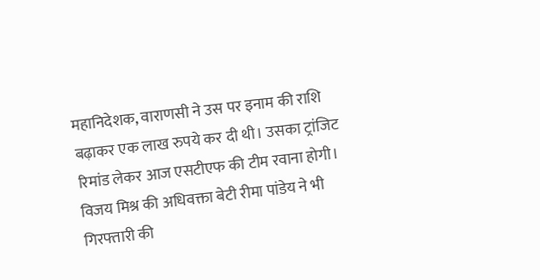महानिदेशक, वाराणसी ने उस पर इनाम की राशि बढ़ाकर एक लाख रुपये कर दी थी। उसका ट्रांजिट रिमांड लेकर आज एसटीएफ की टीम रवाना होगी।
विजय मिश्र की अधिवक्ता बेटी रीमा पांडेय ने भी गिरफ्तारी की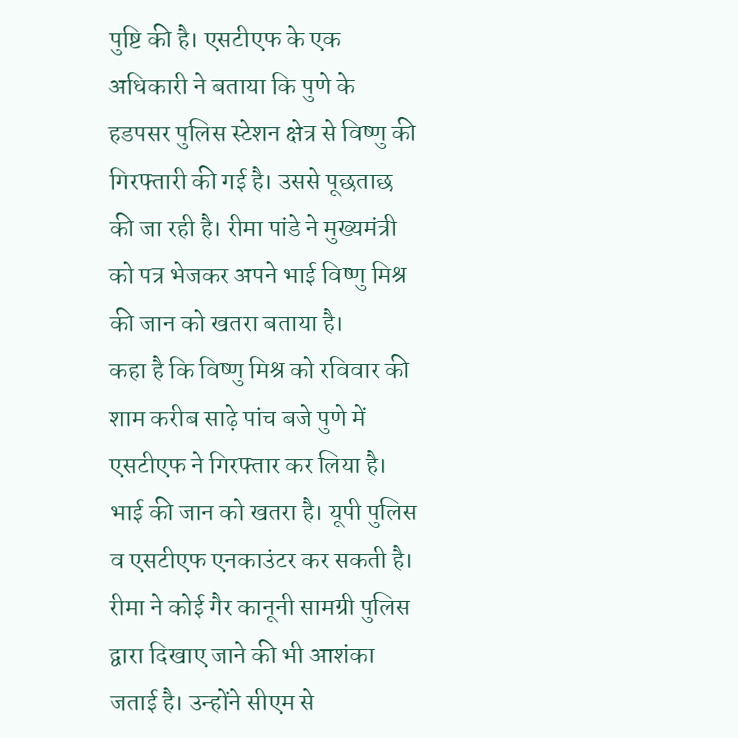पुष्टि की है। एसटीएफ के एक अधिकारी ने बताया कि पुणे के हडपसर पुलिस स्टेशन क्षेत्र से विष्णु की गिरफ्तारी की गई है। उससे पूछताछ की जा रही है। रीमा पांडे ने मुख्यमंत्री को पत्र भेजकर अपने भाई विष्णु मिश्र की जान को खतरा बताया है।
कहा है कि विष्णु मिश्र को रविवार की शाम करीब साढ़े पांच बजे पुणे में एसटीएफ ने गिरफ्तार कर लिया है। भाई की जान को खतरा है। यूपी पुलिस व एसटीएफ एनकाउंटर कर सकती है। रीमा ने कोई गैर कानूनी सामग्री पुलिस द्वारा दिखाए जाने की भी आशंका जताई है। उन्होंने सीएम से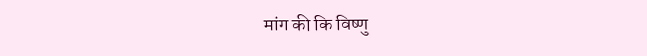मांग की कि विष्णु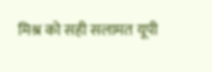मिश्र को सही सलामत यूपी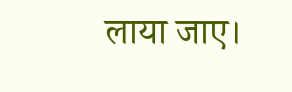लाया जाए।